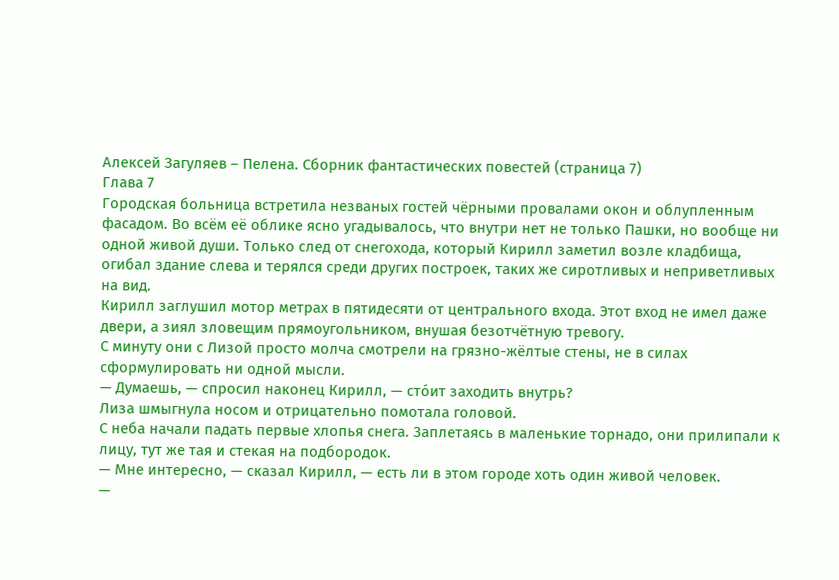Алексей Загуляев – Пелена. Сборник фантастических повестей (страница 7)
Глава 7
Городская больница встретила незваных гостей чёрными провалами окон и облупленным фасадом. Во всём её облике ясно угадывалось, что внутри нет не только Пашки, но вообще ни одной живой души. Только след от снегохода, который Кирилл заметил возле кладбища, огибал здание слева и терялся среди других построек, таких же сиротливых и неприветливых на вид.
Кирилл заглушил мотор метрах в пятидесяти от центрального входа. Этот вход не имел даже двери, а зиял зловещим прямоугольником, внушая безотчётную тревогу.
С минуту они с Лизой просто молча смотрели на грязно-жёлтые стены, не в силах сформулировать ни одной мысли.
— Думаешь, — спросил наконец Кирилл, — сто́ит заходить внутрь?
Лиза шмыгнула носом и отрицательно помотала головой.
С неба начали падать первые хлопья снега. Заплетаясь в маленькие торнадо, они прилипали к лицу, тут же тая и стекая на подбородок.
— Мне интересно, — сказал Кирилл, — есть ли в этом городе хоть один живой человек.
—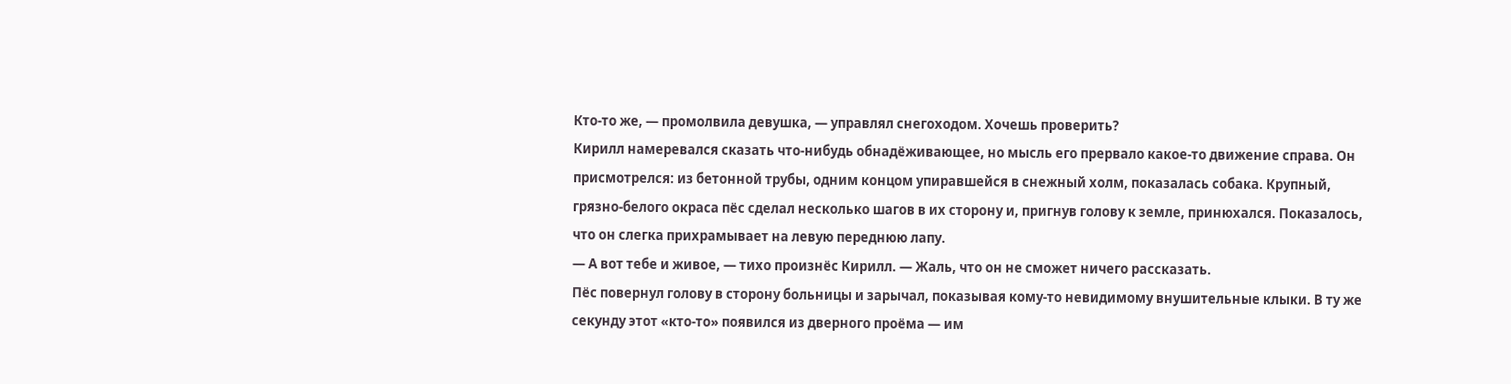Кто-то же, — промолвила девушка, — управлял снегоходом. Хочешь проверить?
Кирилл намеревался сказать что-нибудь обнадёживающее, но мысль его прервало какое-то движение справа. Он присмотрелся: из бетонной трубы, одним концом упиравшейся в снежный холм, показалась собака. Крупный, грязно-белого окраса пёс сделал несколько шагов в их сторону и, пригнув голову к земле, принюхался. Показалось, что он слегка прихрамывает на левую переднюю лапу.
— А вот тебе и живое, — тихо произнёс Кирилл. — Жаль, что он не сможет ничего рассказать.
Пёс повернул голову в сторону больницы и зарычал, показывая кому-то невидимому внушительные клыки. В ту же секунду этот «кто-то» появился из дверного проёма — им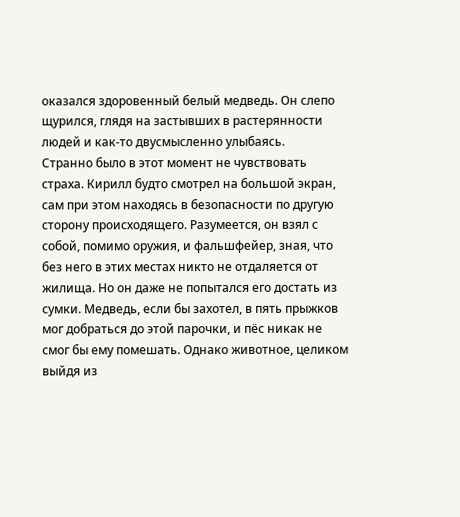оказался здоровенный белый медведь. Он слепо щурился, глядя на застывших в растерянности людей и как-то двусмысленно улыбаясь.
Странно было в этот момент не чувствовать страха. Кирилл будто смотрел на большой экран, сам при этом находясь в безопасности по другую сторону происходящего. Разумеется, он взял с собой, помимо оружия, и фальшфейер, зная, что без него в этих местах никто не отдаляется от жилища. Но он даже не попытался его достать из сумки. Медведь, если бы захотел, в пять прыжков мог добраться до этой парочки, и пёс никак не смог бы ему помешать. Однако животное, целиком выйдя из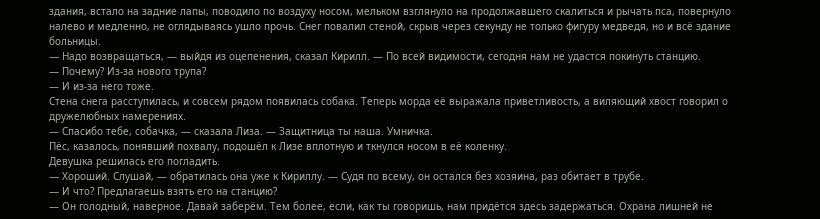здания, встало на задние лапы, поводило по воздуху носом, мельком взглянуло на продолжавшего скалиться и рычать пса, повернуло налево и медленно, не оглядываясь ушло прочь. Снег повалил стеной, скрыв через секунду не только фигуру медведя, но и всё здание больницы.
— Надо возвращаться, — выйдя из оцепенения, сказал Кирилл. — По всей видимости, сегодня нам не удастся покинуть станцию.
— Почему? Из-за нового трупа?
— И из-за него тоже.
Стена снега расступилась, и совсем рядом появилась собака. Теперь морда её выражала приветливость, а виляющий хвост говорил о дружелюбных намерениях.
— Спасибо тебе, собачка, — сказала Лиза. — Защитница ты наша. Умничка.
Пёс, казалось, понявший похвалу, подошёл к Лизе вплотную и ткнулся носом в её коленку.
Девушка решилась его погладить.
— Хороший. Слушай, — обратилась она уже к Кириллу. — Судя по всему, он остался без хозяина, раз обитает в трубе.
— И что? Предлагаешь взять его на станцию?
— Он голодный, наверное. Давай заберём. Тем более, если, как ты говоришь, нам придётся здесь задержаться. Охрана лишней не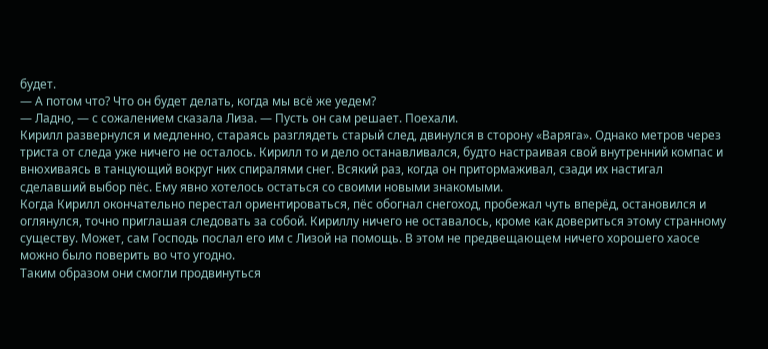будет.
— А потом что? Что он будет делать, когда мы всё же уедем?
— Ладно, — с сожалением сказала Лиза. — Пусть он сам решает. Поехали.
Кирилл развернулся и медленно, стараясь разглядеть старый след, двинулся в сторону «Варяга». Однако метров через триста от следа уже ничего не осталось. Кирилл то и дело останавливался, будто настраивая свой внутренний компас и внюхиваясь в танцующий вокруг них спиралями снег. Всякий раз, когда он притормаживал, сзади их настигал сделавший выбор пёс. Ему явно хотелось остаться со своими новыми знакомыми.
Когда Кирилл окончательно перестал ориентироваться, пёс обогнал снегоход, пробежал чуть вперёд, остановился и оглянулся, точно приглашая следовать за собой. Кириллу ничего не оставалось, кроме как довериться этому странному существу. Может, сам Господь послал его им с Лизой на помощь. В этом не предвещающем ничего хорошего хаосе можно было поверить во что угодно.
Таким образом они смогли продвинуться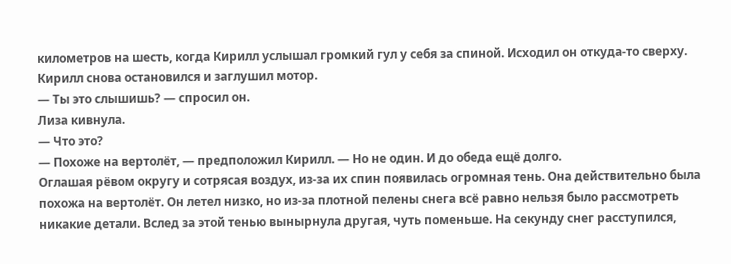километров на шесть, когда Кирилл услышал громкий гул у себя за спиной. Исходил он откуда-то сверху. Кирилл снова остановился и заглушил мотор.
— Ты это слышишь? — спросил он.
Лиза кивнула.
— Что это?
— Похоже на вертолёт, — предположил Кирилл. — Но не один. И до обеда ещё долго.
Оглашая рёвом округу и сотрясая воздух, из-за их спин появилась огромная тень. Она действительно была похожа на вертолёт. Он летел низко, но из-за плотной пелены снега всё равно нельзя было рассмотреть никакие детали. Вслед за этой тенью вынырнула другая, чуть поменьше. На секунду снег расступился,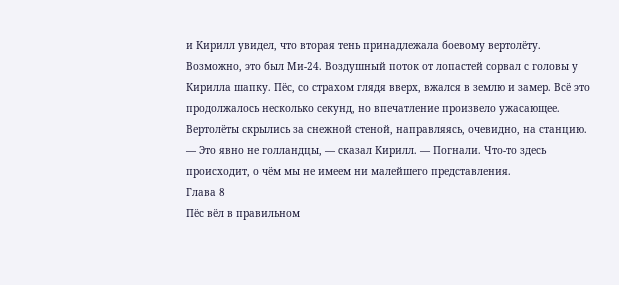и Кирилл увидел, что вторая тень принадлежала боевому вертолёту. Возможно, это был Ми-24. Воздушный поток от лопастей сорвал с головы у Кирилла шапку. Пёс, со страхом глядя вверх, вжался в землю и замер. Всё это продолжалось несколько секунд, но впечатление произвело ужасающее. Вертолёты скрылись за снежной стеной, направляясь, очевидно, на станцию.
— Это явно не голландцы, — сказал Кирилл. — Погнали. Что-то здесь происходит, о чём мы не имеем ни малейшего представления.
Глава 8
Пёс вёл в правильном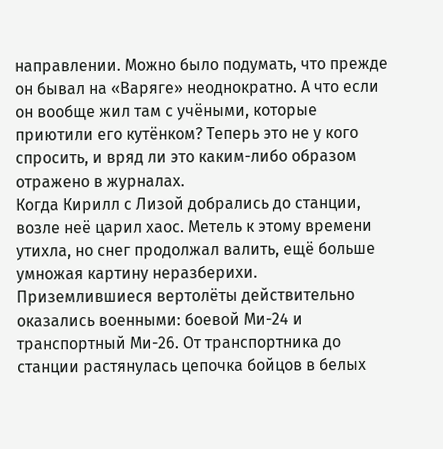направлении. Можно было подумать, что прежде он бывал на «Варяге» неоднократно. А что если он вообще жил там с учёными, которые приютили его кутёнком? Теперь это не у кого спросить, и вряд ли это каким-либо образом отражено в журналах.
Когда Кирилл с Лизой добрались до станции, возле неё царил хаос. Метель к этому времени утихла, но снег продолжал валить, ещё больше умножая картину неразберихи. Приземлившиеся вертолёты действительно оказались военными: боевой Ми-24 и транспортный Ми-26. От транспортника до станции растянулась цепочка бойцов в белых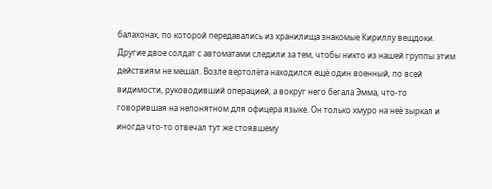балахонах, по которой передавались из хранилища знакомые Кириллу вещдоки. Другие двое солдат с автоматами следили за тем, чтобы никто из нашей группы этим действиям не мешал. Возле вертолёта находился ещё один военный, по всей видимости, руководивший операцией, а вокруг него бегала Эмма, что-то говорившая на непонятном для офицера языке. Он только хмуро на неё зыркал и иногда что-то отвечал тут же стоявшему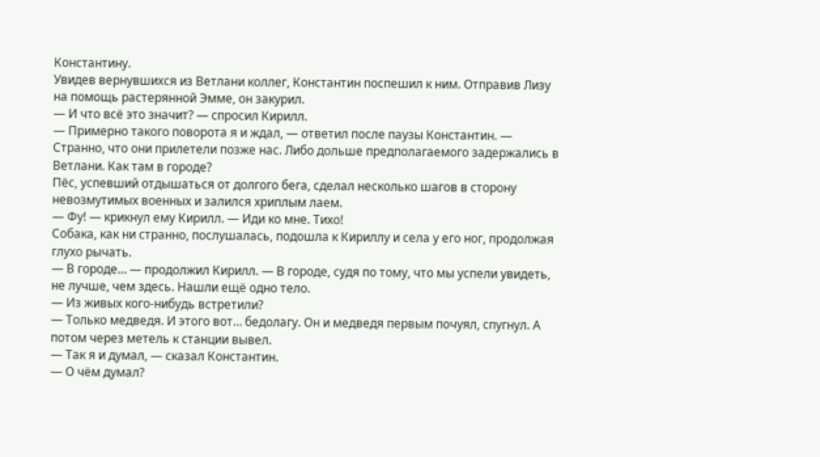Константину.
Увидев вернувшихся из Ветлани коллег, Константин поспешил к ним. Отправив Лизу на помощь растерянной Эмме, он закурил.
— И что всё это значит? — спросил Кирилл.
— Примерно такого поворота я и ждал, — ответил после паузы Константин. — Странно, что они прилетели позже нас. Либо дольше предполагаемого задержались в Ветлани. Как там в городе?
Пёс, успевший отдышаться от долгого бега, сделал несколько шагов в сторону невозмутимых военных и залился хриплым лаем.
— Фу! — крикнул ему Кирилл. — Иди ко мне. Тихо!
Собака, как ни странно, послушалась, подошла к Кириллу и села у его ног, продолжая глухо рычать.
— В городе… — продолжил Кирилл. — В городе, судя по тому, что мы успели увидеть, не лучше, чем здесь. Нашли ещё одно тело.
— Из живых кого-нибудь встретили?
— Только медведя. И этого вот… бедолагу. Он и медведя первым почуял, спугнул. А потом через метель к станции вывел.
— Так я и думал, — сказал Константин.
— О чём думал?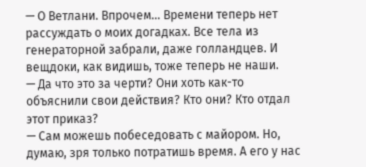— О Ветлани. Впрочем… Времени теперь нет рассуждать о моих догадках. Все тела из генераторной забрали, даже голландцев. И вещдоки, как видишь, тоже теперь не наши.
— Да что это за черти? Они хоть как-то объяснили свои действия? Кто они? Кто отдал этот приказ?
— Сам можешь побеседовать с майором. Но, думаю, зря только потратишь время. А его у нас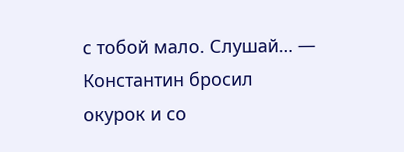с тобой мало. Слушай… — Константин бросил окурок и со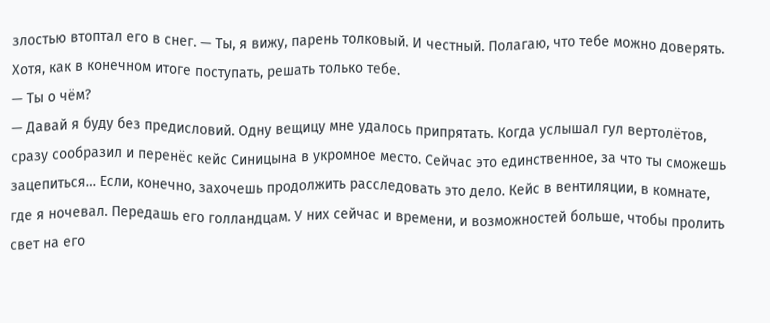злостью втоптал его в снег. — Ты, я вижу, парень толковый. И честный. Полагаю, что тебе можно доверять. Хотя, как в конечном итоге поступать, решать только тебе.
— Ты о чём?
— Давай я буду без предисловий. Одну вещицу мне удалось припрятать. Когда услышал гул вертолётов, сразу сообразил и перенёс кейс Синицына в укромное место. Сейчас это единственное, за что ты сможешь зацепиться… Если, конечно, захочешь продолжить расследовать это дело. Кейс в вентиляции, в комнате, где я ночевал. Передашь его голландцам. У них сейчас и времени, и возможностей больше, чтобы пролить свет на его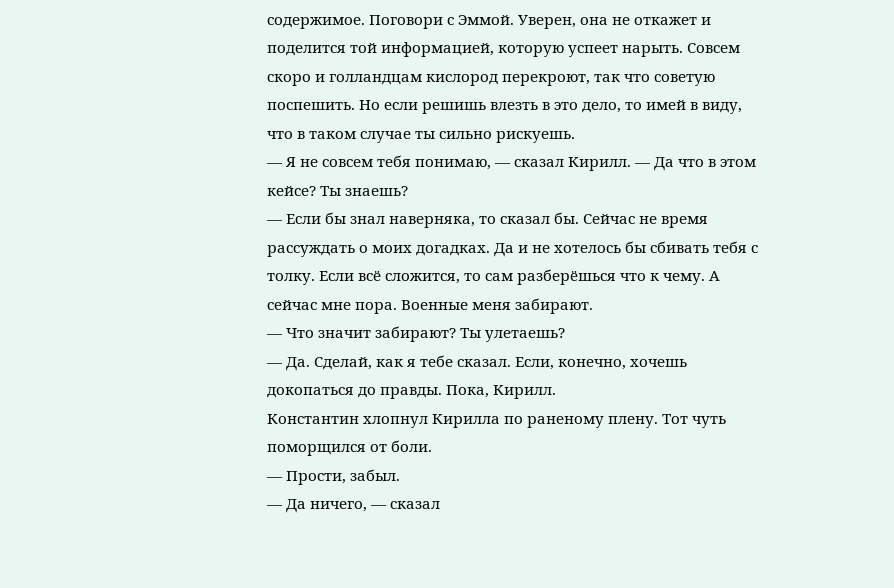содержимое. Поговори с Эммой. Уверен, она не откажет и поделится той информацией, которую успеет нарыть. Совсем скоро и голландцам кислород перекроют, так что советую поспешить. Но если решишь влезть в это дело, то имей в виду, что в таком случае ты сильно рискуешь.
— Я не совсем тебя понимаю, — сказал Кирилл. — Да что в этом кейсе? Ты знаешь?
— Если бы знал наверняка, то сказал бы. Сейчас не время рассуждать о моих догадках. Да и не хотелось бы сбивать тебя с толку. Если всё сложится, то сам разберёшься что к чему. А сейчас мне пора. Военные меня забирают.
— Что значит забирают? Ты улетаешь?
— Да. Сделай, как я тебе сказал. Если, конечно, хочешь докопаться до правды. Пока, Кирилл.
Константин хлопнул Кирилла по раненому плену. Тот чуть поморщился от боли.
— Прости, забыл.
— Да ничего, — сказал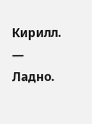Кирилл. — Ладно.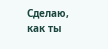Сделаю, как ты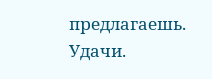предлагаешь. Удачи.